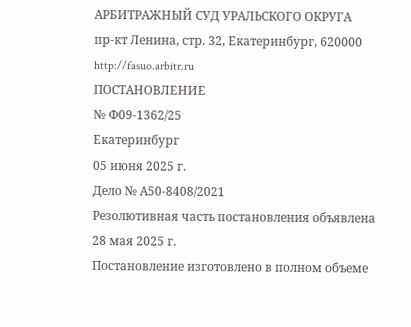АРБИТРАЖНЫЙ СУД УРАЛЬСКОГО ОКРУГА
пр-кт Ленина, стр. 32, Екатеринбург, 620000
http://fasuo.arbitr.ru
ПОСТАНОВЛЕНИЕ
№ Ф09-1362/25
Екатеринбург
05 июня 2025 г.
Дело № А50-8408/2021
Резолютивная часть постановления объявлена 28 мая 2025 г.
Постановление изготовлено в полном объеме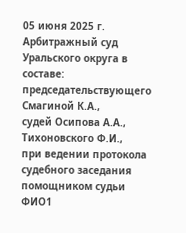05 июня 2025 г.
Арбитражный суд Уральского округа в составе:
председательствующего Смагиной К.А.,
судей Осипова А.А., Тихоновского Ф.И.,
при ведении протокола судебного заседания помощником судьи ФИО1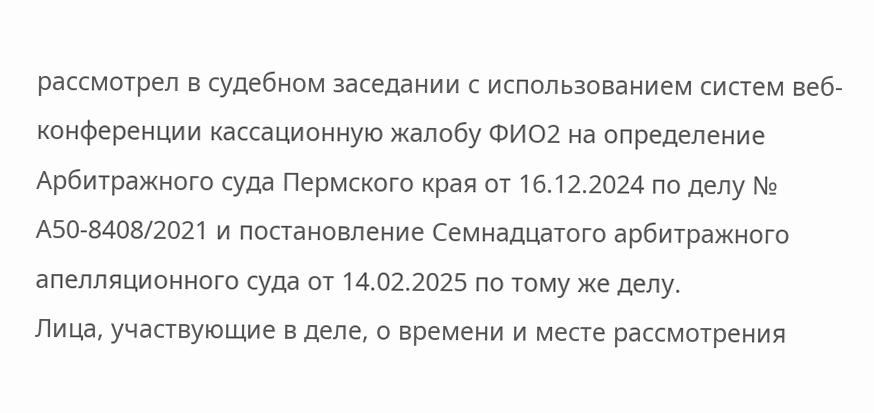рассмотрел в судебном заседании с использованием систем веб-конференции кассационную жалобу ФИО2 на определение Арбитражного суда Пермского края от 16.12.2024 по делу № А50-8408/2021 и постановление Семнадцатого арбитражного апелляционного суда от 14.02.2025 по тому же делу.
Лица, участвующие в деле, о времени и месте рассмотрения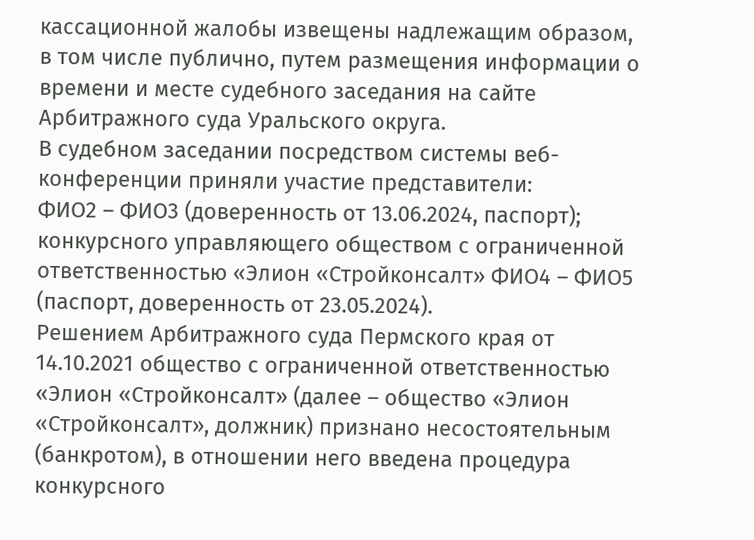кассационной жалобы извещены надлежащим образом, в том числе публично, путем размещения информации о времени и месте судебного заседания на сайте Арбитражного суда Уральского округа.
В судебном заседании посредством системы веб-конференции приняли участие представители:
ФИО2 – ФИО3 (доверенность от 13.06.2024, паспорт);
конкурсного управляющего обществом с ограниченной ответственностью «Элион «Стройконсалт» ФИО4 – ФИО5 (паспорт, доверенность от 23.05.2024).
Решением Арбитражного суда Пермского края от 14.10.2021 общество с ограниченной ответственностью «Элион «Стройконсалт» (далее – общество «Элион «Стройконсалт», должник) признано несостоятельным (банкротом), в отношении него введена процедура конкурсного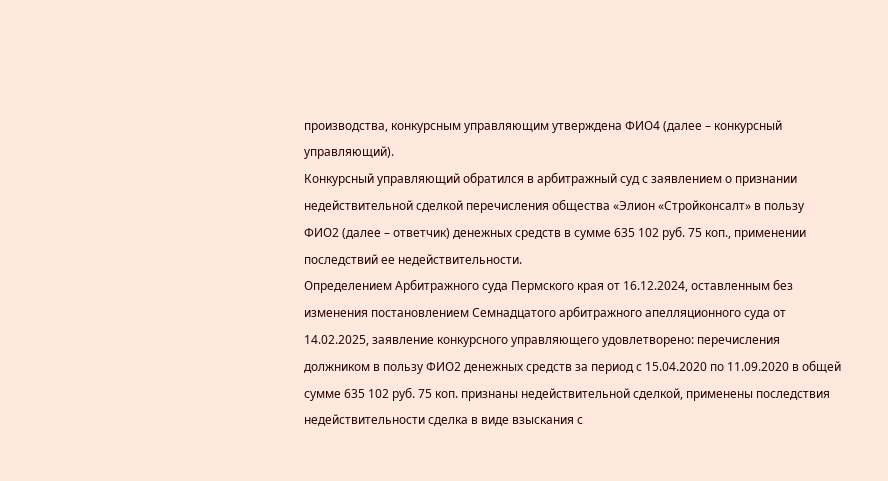производства, конкурсным управляющим утверждена ФИО4 (далее – конкурсный управляющий).
Конкурсный управляющий обратился в арбитражный суд с заявлением о признании недействительной сделкой перечисления общества «Элион «Стройконсалт» в пользу ФИО2 (далее – ответчик) денежных средств в сумме 635 102 руб. 75 коп., применении последствий ее недействительности.
Определением Арбитражного суда Пермского края от 16.12.2024, оставленным без изменения постановлением Семнадцатого арбитражного апелляционного суда от 14.02.2025, заявление конкурсного управляющего удовлетворено: перечисления должником в пользу ФИО2 денежных средств за период с 15.04.2020 по 11.09.2020 в общей сумме 635 102 руб. 75 коп. признаны недействительной сделкой, применены последствия недействительности сделка в виде взыскания с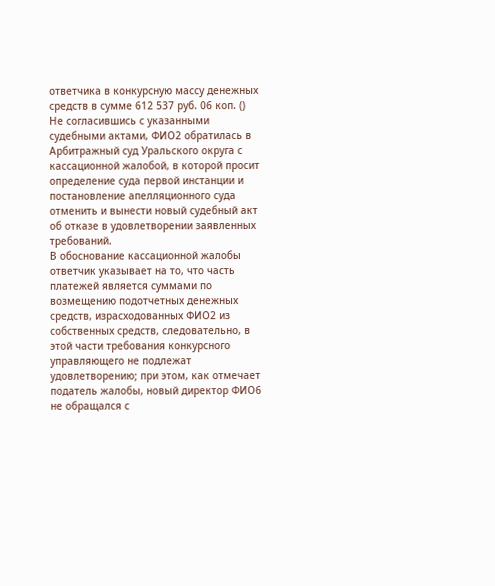ответчика в конкурсную массу денежных средств в сумме 612 537 руб. 06 коп. ()
Не согласившись с указанными судебными актами, ФИО2 обратилась в Арбитражный суд Уральского округа с кассационной жалобой, в которой просит определение суда первой инстанции и постановление апелляционного суда отменить и вынести новый судебный акт об отказе в удовлетворении заявленных требований.
В обоснование кассационной жалобы ответчик указывает на то, что часть платежей является суммами по возмещению подотчетных денежных средств, израсходованных ФИО2 из собственных средств, следовательно, в этой части требования конкурсного управляющего не подлежат удовлетворению; при этом, как отмечает податель жалобы, новый директор ФИО6 не обращался с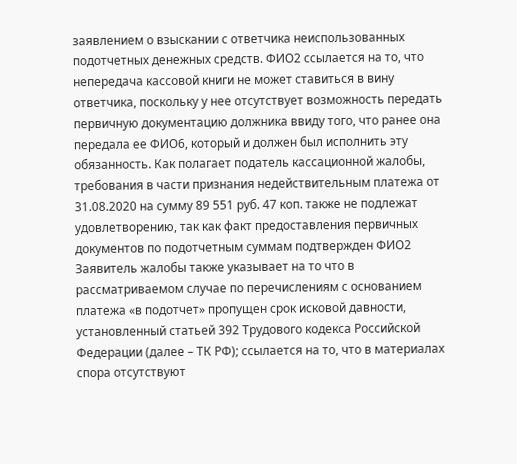заявлением о взыскании с ответчика неиспользованных подотчетных денежных средств. ФИО2 ссылается на то, что непередача кассовой книги не может ставиться в вину ответчика, поскольку у нее отсутствует возможность передать первичную документацию должника ввиду того, что ранее она передала ее ФИО6, который и должен был исполнить эту обязанность. Как полагает податель кассационной жалобы, требования в части признания недействительным платежа от 31.08.2020 на сумму 89 551 руб. 47 коп. также не подлежат удовлетворению, так как факт предоставления первичных документов по подотчетным суммам подтвержден ФИО2 Заявитель жалобы также указывает на то что в рассматриваемом случае по перечислениям с основанием платежа «в подотчет» пропущен срок исковой давности, установленный статьей 392 Трудового кодекса Российской Федерации (далее – ТК РФ); ссылается на то, что в материалах спора отсутствуют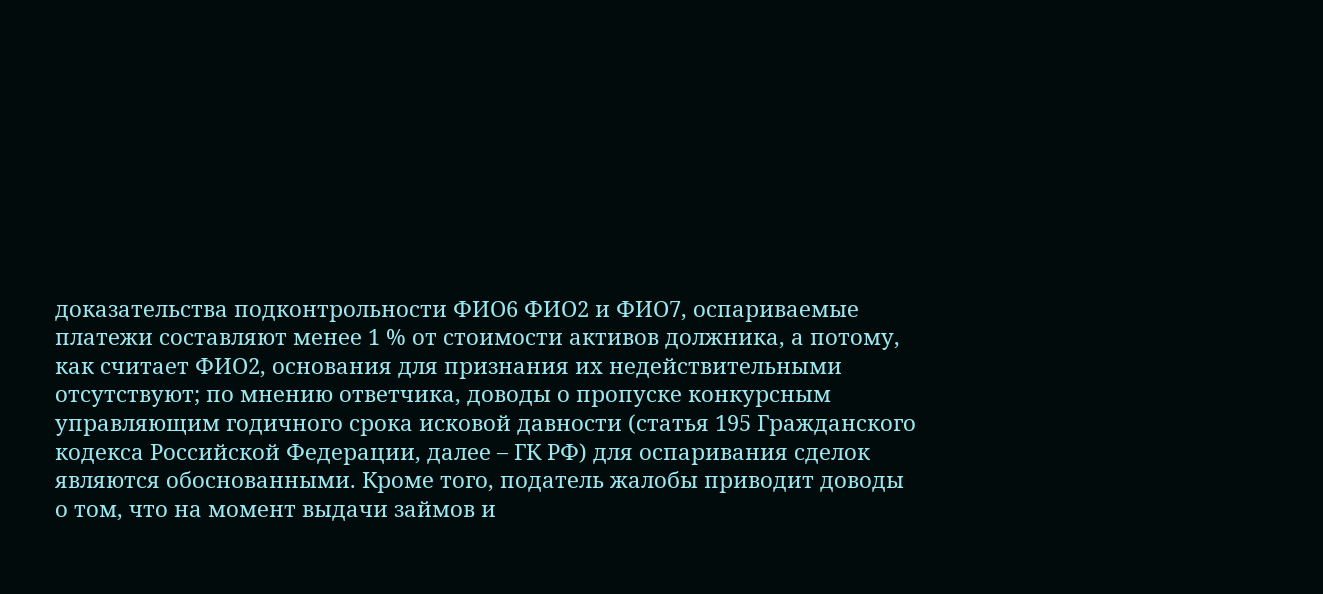доказательства подконтрольности ФИО6 ФИО2 и ФИО7, оспариваемые платежи составляют менее 1 % от стоимости активов должника, а потому, как считает ФИО2, основания для признания их недействительными отсутствуют; по мнению ответчика, доводы о пропуске конкурсным управляющим годичного срока исковой давности (статья 195 Гражданского кодекса Российской Федерации, далее – ГК РФ) для оспаривания сделок являются обоснованными. Кроме того, податель жалобы приводит доводы о том, что на момент выдачи займов и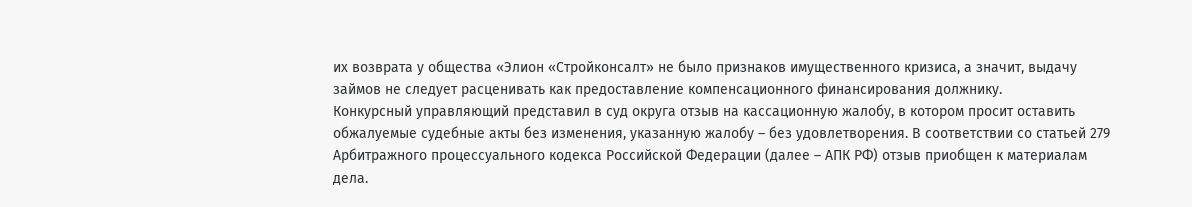их возврата у общества «Элион «Стройконсалт» не было признаков имущественного кризиса, а значит, выдачу займов не следует расценивать как предоставление компенсационного финансирования должнику.
Конкурсный управляющий представил в суд округа отзыв на кассационную жалобу, в котором просит оставить обжалуемые судебные акты без изменения, указанную жалобу – без удовлетворения. В соответствии со статьей 279 Арбитражного процессуального кодекса Российской Федерации (далее – АПК РФ) отзыв приобщен к материалам дела.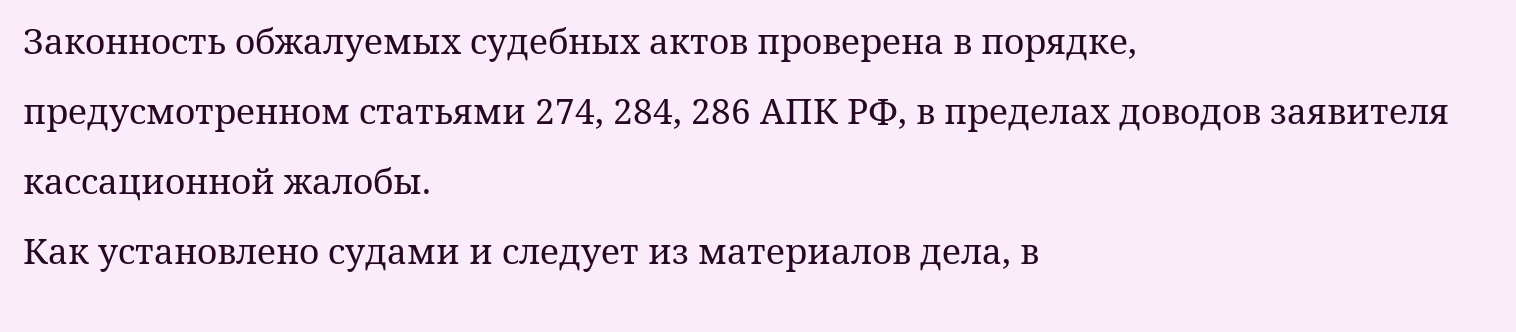Законность обжалуемых судебных актов проверена в порядке, предусмотренном статьями 274, 284, 286 АПК РФ, в пределах доводов заявителя кассационной жалобы.
Как установлено судами и следует из материалов дела, в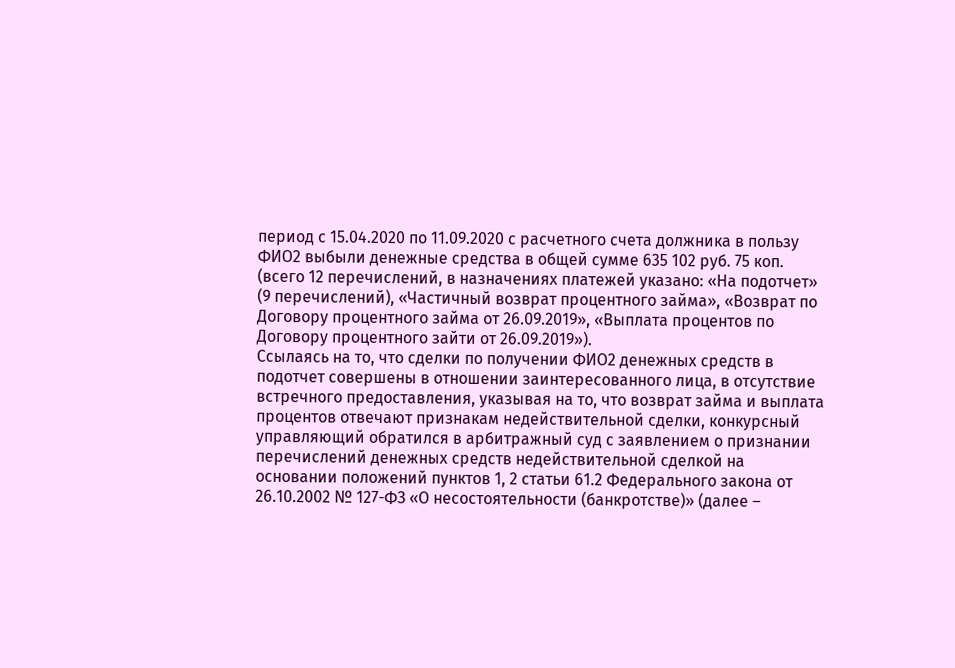период с 15.04.2020 по 11.09.2020 с расчетного счета должника в пользу ФИО2 выбыли денежные средства в общей сумме 635 102 руб. 75 коп. (всего 12 перечислений, в назначениях платежей указано: «На подотчет» (9 перечислений), «Частичный возврат процентного займа», «Возврат по Договору процентного займа от 26.09.2019», «Выплата процентов по Договору процентного зайти от 26.09.2019»).
Ссылаясь на то, что сделки по получении ФИО2 денежных средств в подотчет совершены в отношении заинтересованного лица, в отсутствие встречного предоставления, указывая на то, что возврат займа и выплата процентов отвечают признакам недействительной сделки, конкурсный управляющий обратился в арбитражный суд с заявлением о признании перечислений денежных средств недействительной сделкой на основании положений пунктов 1, 2 статьи 61.2 Федерального закона от 26.10.2002 № 127-ФЗ «О несостоятельности (банкротстве)» (далее –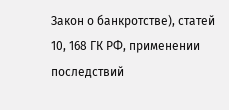Закон о банкротстве), статей 10, 168 ГК РФ, применении последствий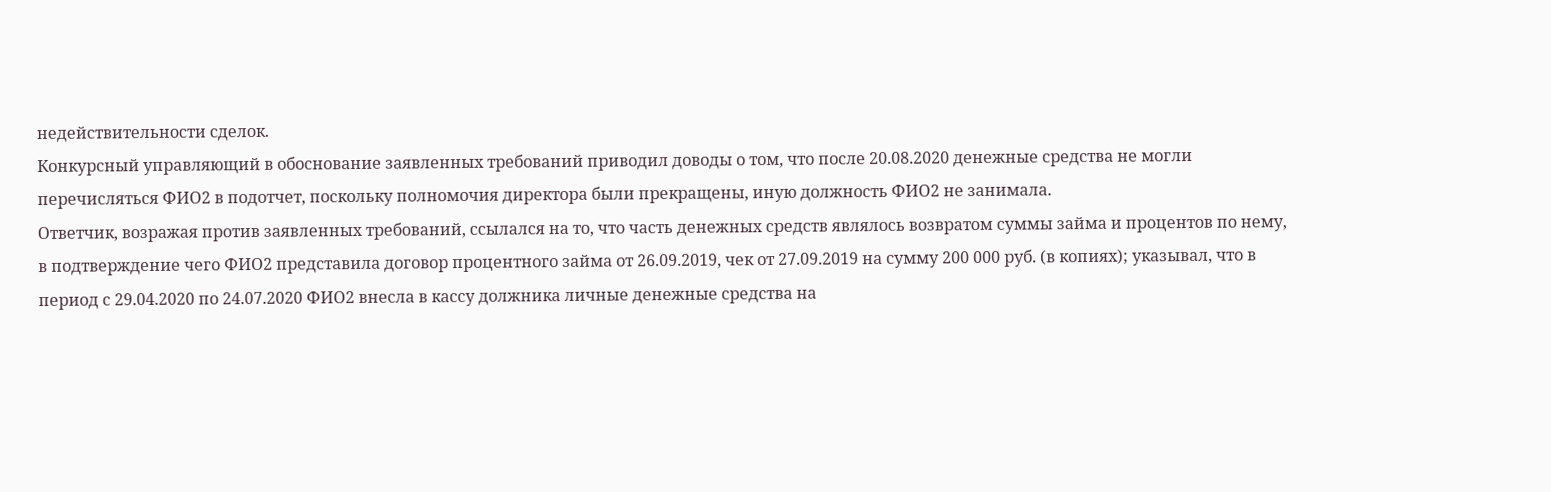недействительности сделок.
Конкурсный управляющий в обоснование заявленных требований приводил доводы о том, что после 20.08.2020 денежные средства не могли перечисляться ФИО2 в подотчет, поскольку полномочия директора были прекращены, иную должность ФИО2 не занимала.
Ответчик, возражая против заявленных требований, ссылался на то, что часть денежных средств являлось возвратом суммы займа и процентов по нему, в подтверждение чего ФИО2 представила договор процентного займа от 26.09.2019, чек от 27.09.2019 на сумму 200 000 руб. (в копиях); указывал, что в период с 29.04.2020 по 24.07.2020 ФИО2 внесла в кассу должника личные денежные средства на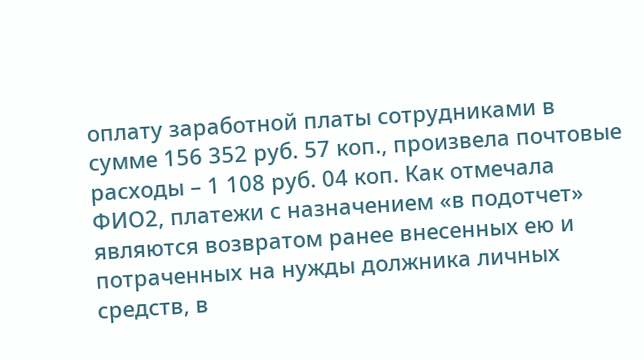оплату заработной платы сотрудниками в сумме 156 352 руб. 57 коп., произвела почтовые расходы – 1 108 руб. 04 коп. Как отмечала ФИО2, платежи с назначением «в подотчет» являются возвратом ранее внесенных ею и потраченных на нужды должника личных средств, в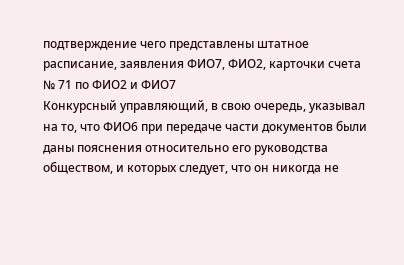подтверждение чего представлены штатное расписание, заявления ФИО7, ФИО2, карточки счета № 71 по ФИО2 и ФИО7
Конкурсный управляющий, в свою очередь, указывал на то, что ФИО6 при передаче части документов были даны пояснения относительно его руководства обществом, и которых следует, что он никогда не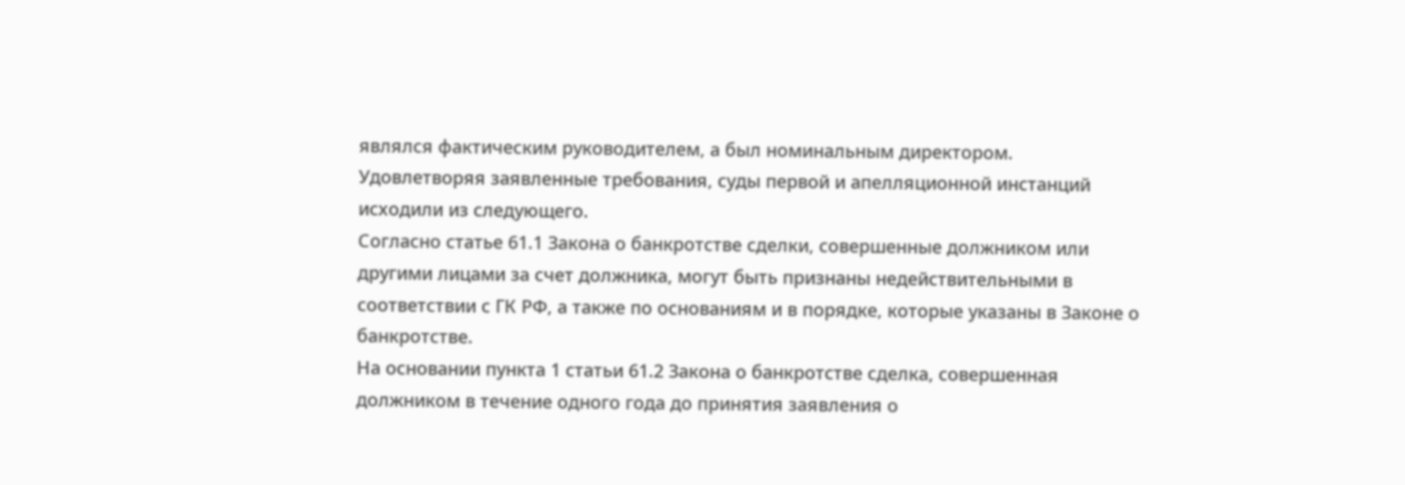являлся фактическим руководителем, а был номинальным директором.
Удовлетворяя заявленные требования, суды первой и апелляционной инстанций исходили из следующего.
Согласно статье 61.1 Закона о банкротстве сделки, совершенные должником или другими лицами за счет должника, могут быть признаны недействительными в соответствии с ГК РФ, а также по основаниям и в порядке, которые указаны в Законе о банкротстве.
На основании пункта 1 статьи 61.2 Закона о банкротстве сделка, совершенная должником в течение одного года до принятия заявления о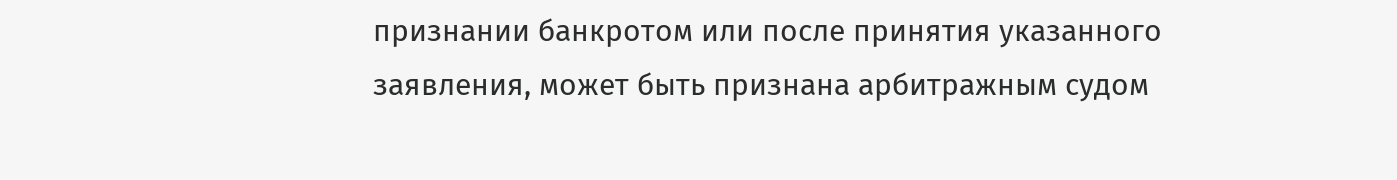признании банкротом или после принятия указанного заявления, может быть признана арбитражным судом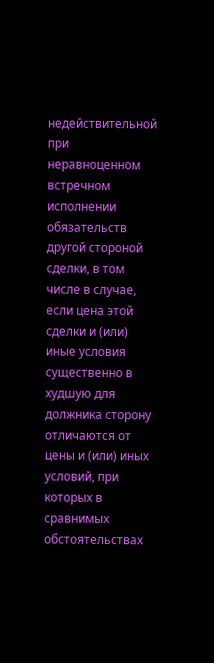недействительной при неравноценном встречном исполнении обязательств другой стороной сделки, в том числе в случае, если цена этой сделки и (или) иные условия существенно в худшую для должника сторону отличаются от цены и (или) иных условий, при которых в сравнимых обстоятельствах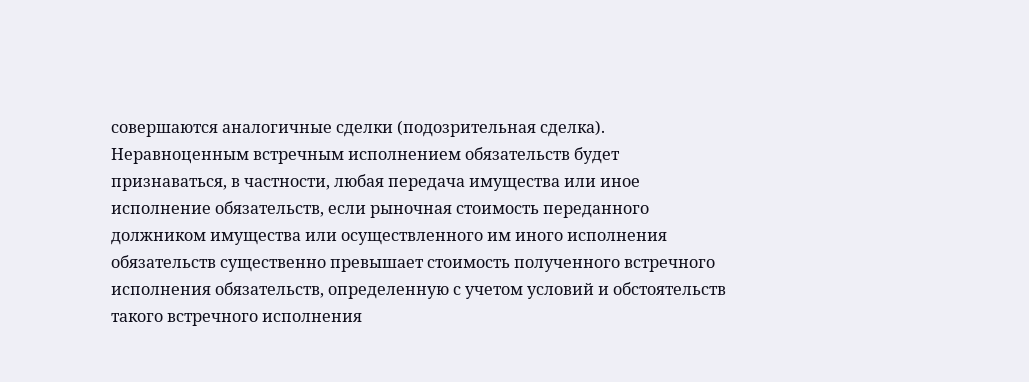совершаются аналогичные сделки (подозрительная сделка).
Неравноценным встречным исполнением обязательств будет признаваться, в частности, любая передача имущества или иное исполнение обязательств, если рыночная стоимость переданного должником имущества или осуществленного им иного исполнения обязательств существенно превышает стоимость полученного встречного исполнения обязательств, определенную с учетом условий и обстоятельств такого встречного исполнения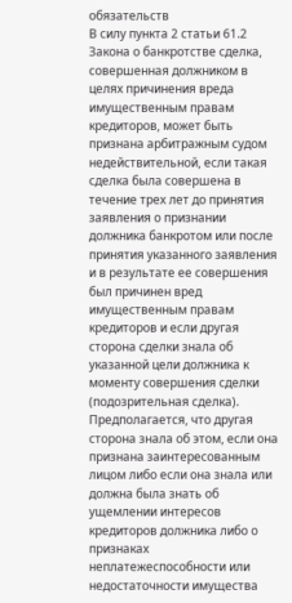обязательств
В силу пункта 2 статьи 61.2 Закона о банкротстве сделка, совершенная должником в целях причинения вреда имущественным правам кредиторов, может быть признана арбитражным судом недействительной, если такая сделка была совершена в течение трех лет до принятия заявления о признании должника банкротом или после принятия указанного заявления и в результате ее совершения был причинен вред имущественным правам кредиторов и если другая сторона сделки знала об указанной цели должника к моменту совершения сделки (подозрительная сделка). Предполагается, что другая сторона знала об этом, если она признана заинтересованным лицом либо если она знала или должна была знать об ущемлении интересов кредиторов должника либо о признаках неплатежеспособности или недостаточности имущества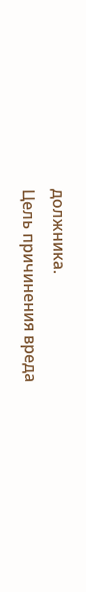должника.
Цель причинения вреда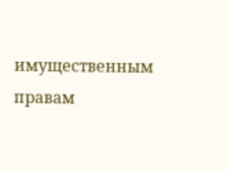имущественным правам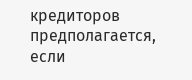кредиторов предполагается, если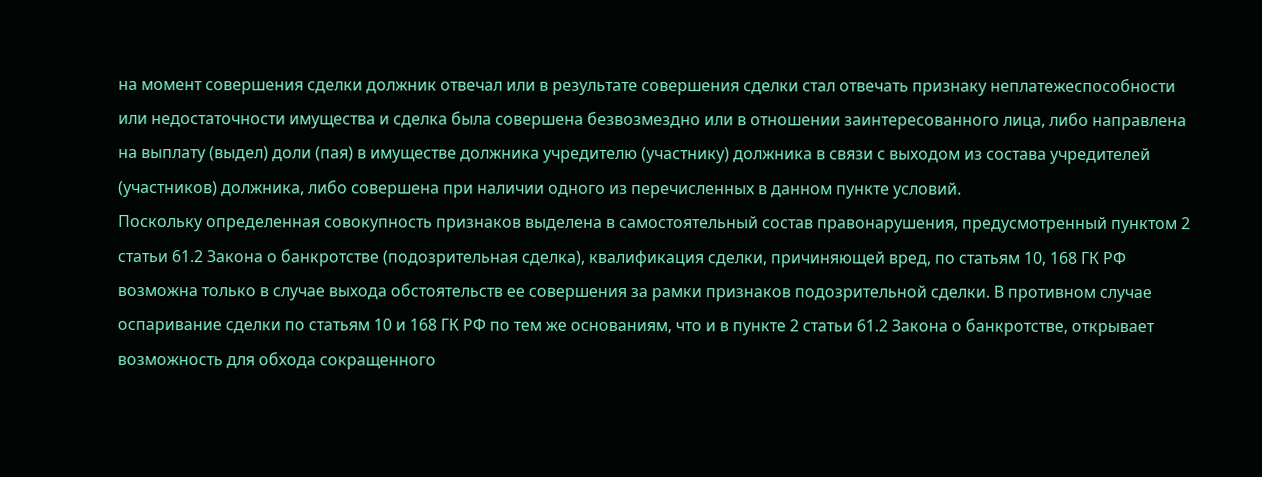на момент совершения сделки должник отвечал или в результате совершения сделки стал отвечать признаку неплатежеспособности или недостаточности имущества и сделка была совершена безвозмездно или в отношении заинтересованного лица, либо направлена на выплату (выдел) доли (пая) в имуществе должника учредителю (участнику) должника в связи с выходом из состава учредителей (участников) должника, либо совершена при наличии одного из перечисленных в данном пункте условий.
Поскольку определенная совокупность признаков выделена в самостоятельный состав правонарушения, предусмотренный пунктом 2 статьи 61.2 Закона о банкротстве (подозрительная сделка), квалификация сделки, причиняющей вред, по статьям 10, 168 ГК РФ возможна только в случае выхода обстоятельств ее совершения за рамки признаков подозрительной сделки. В противном случае оспаривание сделки по статьям 10 и 168 ГК РФ по тем же основаниям, что и в пункте 2 статьи 61.2 Закона о банкротстве, открывает возможность для обхода сокращенного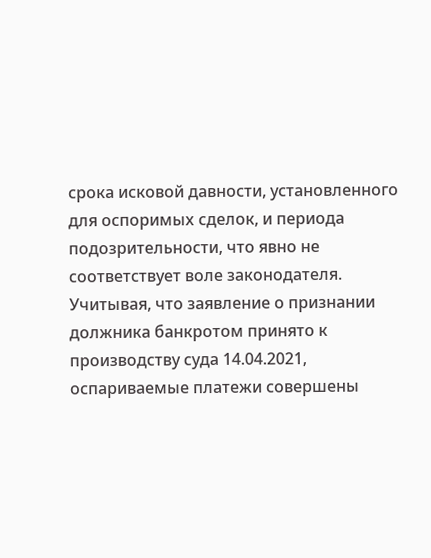срока исковой давности, установленного для оспоримых сделок, и периода подозрительности, что явно не соответствует воле законодателя.
Учитывая, что заявление о признании должника банкротом принято к производству суда 14.04.2021, оспариваемые платежи совершены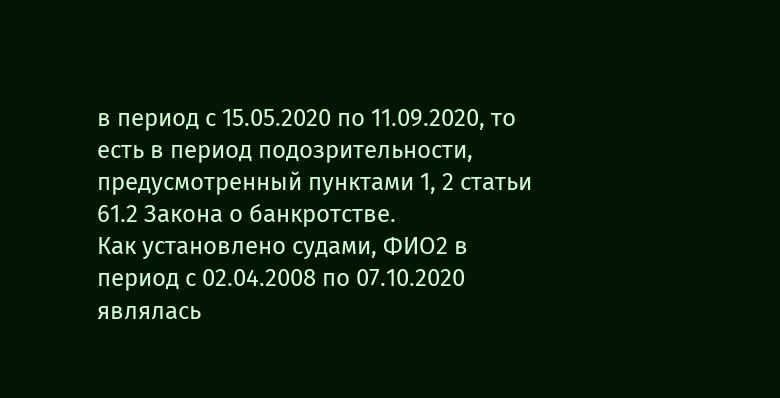в период с 15.05.2020 по 11.09.2020, то есть в период подозрительности, предусмотренный пунктами 1, 2 статьи 61.2 Закона о банкротстве.
Как установлено судами, ФИО2 в период с 02.04.2008 по 07.10.2020 являлась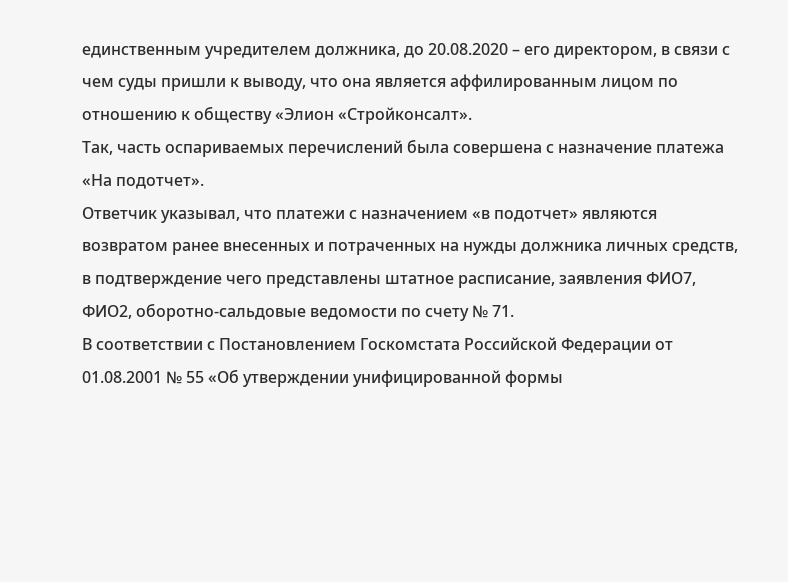единственным учредителем должника, до 20.08.2020 – его директором, в связи с чем суды пришли к выводу, что она является аффилированным лицом по отношению к обществу «Элион «Стройконсалт».
Так, часть оспариваемых перечислений была совершена с назначение платежа «На подотчет».
Ответчик указывал, что платежи с назначением «в подотчет» являются возвратом ранее внесенных и потраченных на нужды должника личных средств, в подтверждение чего представлены штатное расписание, заявления ФИО7, ФИО2, оборотно-сальдовые ведомости по счету № 71.
В соответствии с Постановлением Госкомстата Российской Федерации от 01.08.2001 № 55 «Об утверждении унифицированной формы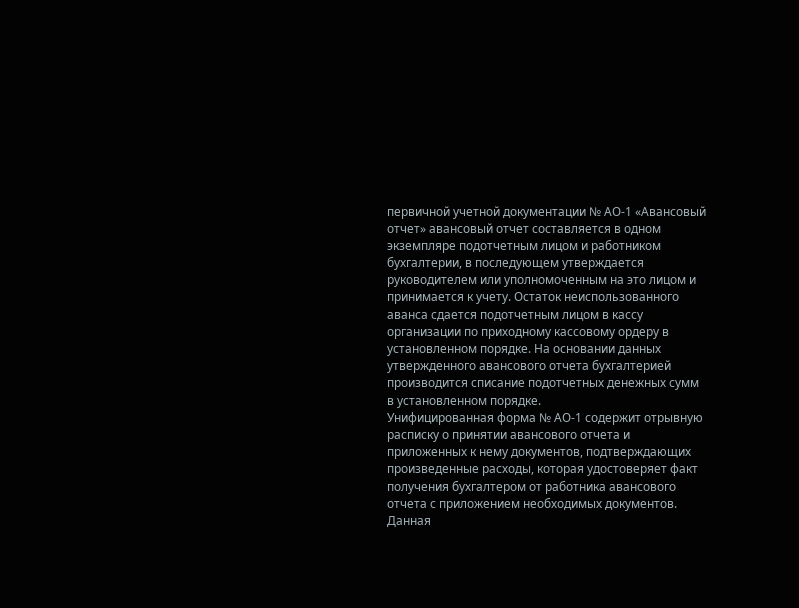первичной учетной документации № АО-1 «Авансовый отчет» авансовый отчет составляется в одном экземпляре подотчетным лицом и работником бухгалтерии, в последующем утверждается руководителем или уполномоченным на это лицом и принимается к учету. Остаток неиспользованного аванса сдается подотчетным лицом в кассу организации по приходному кассовому ордеру в установленном порядке. На основании данных утвержденного авансового отчета бухгалтерией производится списание подотчетных денежных сумм в установленном порядке.
Унифицированная форма № АО-1 содержит отрывную расписку о принятии авансового отчета и приложенных к нему документов, подтверждающих произведенные расходы, которая удостоверяет факт получения бухгалтером от работника авансового отчета с приложением необходимых документов. Данная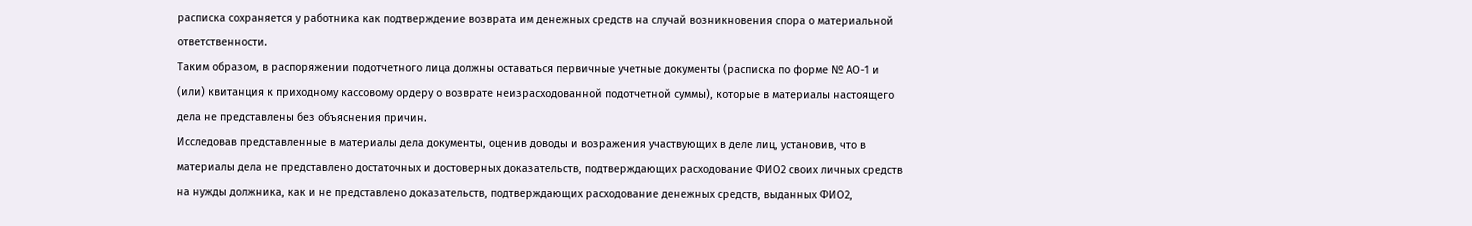расписка сохраняется у работника как подтверждение возврата им денежных средств на случай возникновения спора о материальной ответственности.
Таким образом, в распоряжении подотчетного лица должны оставаться первичные учетные документы (расписка по форме № АО-1 и (или) квитанция к приходному кассовому ордеру о возврате неизрасходованной подотчетной суммы), которые в материалы настоящего дела не представлены без объяснения причин.
Исследовав представленные в материалы дела документы, оценив доводы и возражения участвующих в деле лиц, установив, что в материалы дела не представлено достаточных и достоверных доказательств, подтверждающих расходование ФИО2 своих личных средств на нужды должника, как и не представлено доказательств, подтверждающих расходование денежных средств, выданных ФИО2,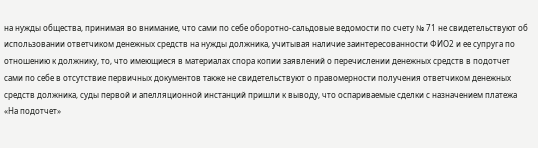на нужды общества, принимая во внимание, что сами по себе оборотно-сальдовые ведомости по счету № 71 не свидетельствуют об использовании ответчиком денежных средств на нужды должника, учитывая наличие заинтересованности ФИО2 и ее супруга по отношению к должнику, то, что имеющиеся в материалах спора копии заявлений о перечислении денежных средств в подотчет сами по себе в отсутствие первичных документов также не свидетельствуют о правомерности получения ответчиком денежных средств должника, суды первой и апелляционной инстанций пришли к выводу, что оспариваемые сделки с назначением платежа «На подотчет»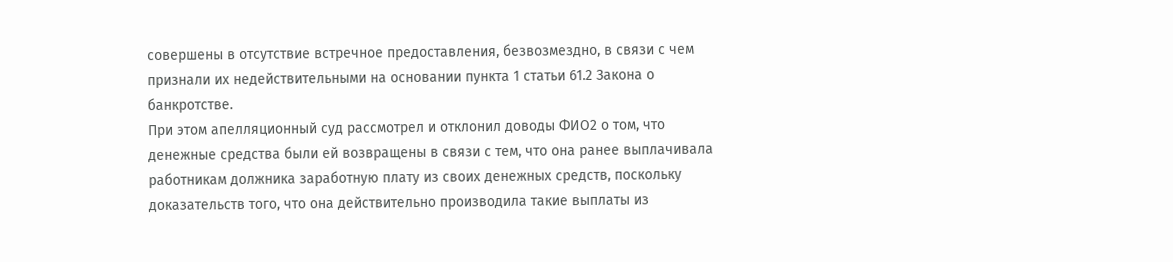совершены в отсутствие встречное предоставления, безвозмездно, в связи с чем признали их недействительными на основании пункта 1 статьи 61.2 Закона о банкротстве.
При этом апелляционный суд рассмотрел и отклонил доводы ФИО2 о том, что денежные средства были ей возвращены в связи с тем, что она ранее выплачивала работникам должника заработную плату из своих денежных средств, поскольку доказательств того, что она действительно производила такие выплаты из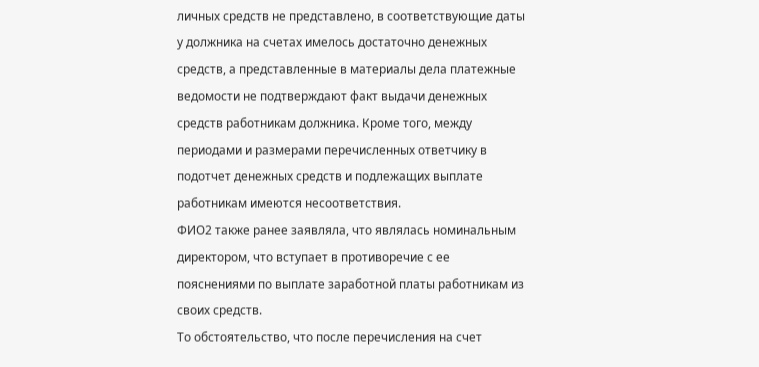личных средств не представлено, в соответствующие даты у должника на счетах имелось достаточно денежных средств, а представленные в материалы дела платежные ведомости не подтверждают факт выдачи денежных средств работникам должника. Кроме того, между периодами и размерами перечисленных ответчику в подотчет денежных средств и подлежащих выплате работникам имеются несоответствия.
ФИО2 также ранее заявляла, что являлась номинальным директором, что вступает в противоречие с ее пояснениями по выплате заработной платы работникам из своих средств.
То обстоятельство, что после перечисления на счет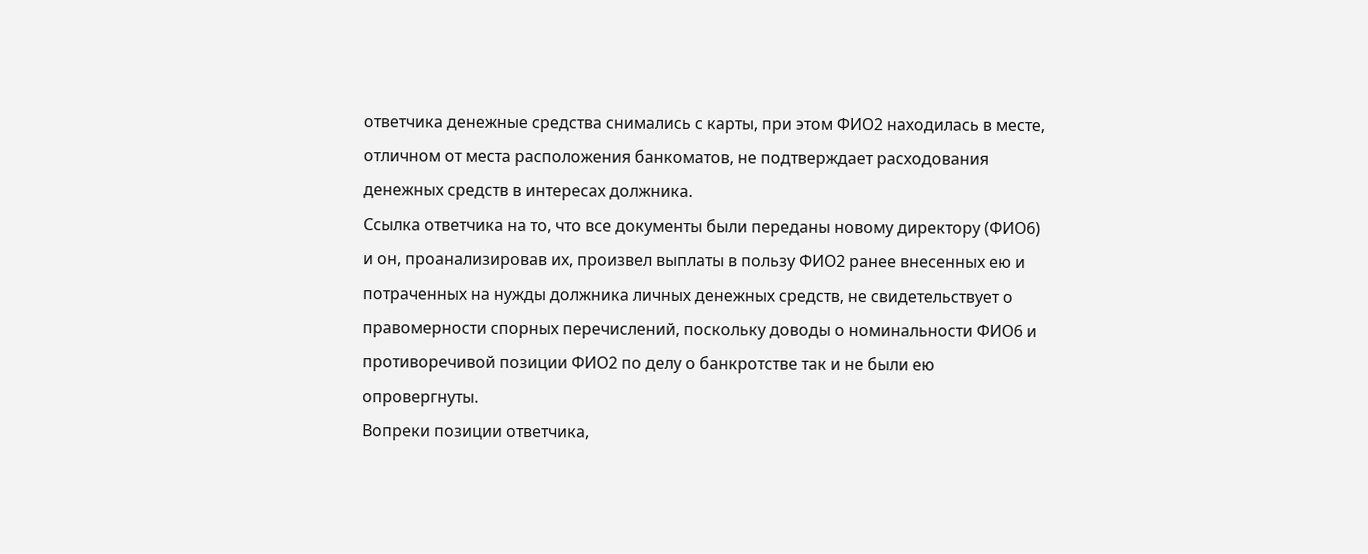ответчика денежные средства снимались с карты, при этом ФИО2 находилась в месте, отличном от места расположения банкоматов, не подтверждает расходования денежных средств в интересах должника.
Ссылка ответчика на то, что все документы были переданы новому директору (ФИО6) и он, проанализировав их, произвел выплаты в пользу ФИО2 ранее внесенных ею и потраченных на нужды должника личных денежных средств, не свидетельствует о правомерности спорных перечислений, поскольку доводы о номинальности ФИО6 и противоречивой позиции ФИО2 по делу о банкротстве так и не были ею опровергнуты.
Вопреки позиции ответчика,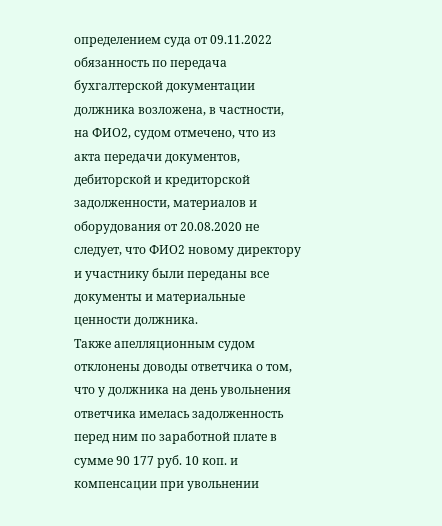определением суда от 09.11.2022 обязанность по передача бухгалтерской документации должника возложена, в частности, на ФИО2, судом отмечено, что из акта передачи документов, дебиторской и кредиторской задолженности, материалов и оборудования от 20.08.2020 не следует, что ФИО2 новому директору и участнику были переданы все документы и материальные ценности должника.
Также апелляционным судом отклонены доводы ответчика о том, что у должника на день увольнения ответчика имелась задолженность перед ним по заработной плате в сумме 90 177 руб. 10 коп. и компенсации при увольнении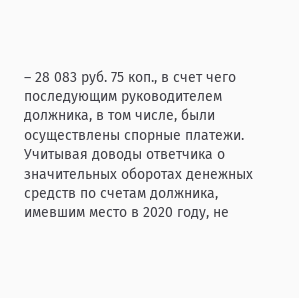– 28 083 руб. 75 коп., в счет чего последующим руководителем должника, в том числе, были осуществлены спорные платежи.
Учитывая доводы ответчика о значительных оборотах денежных средств по счетам должника, имевшим место в 2020 году, не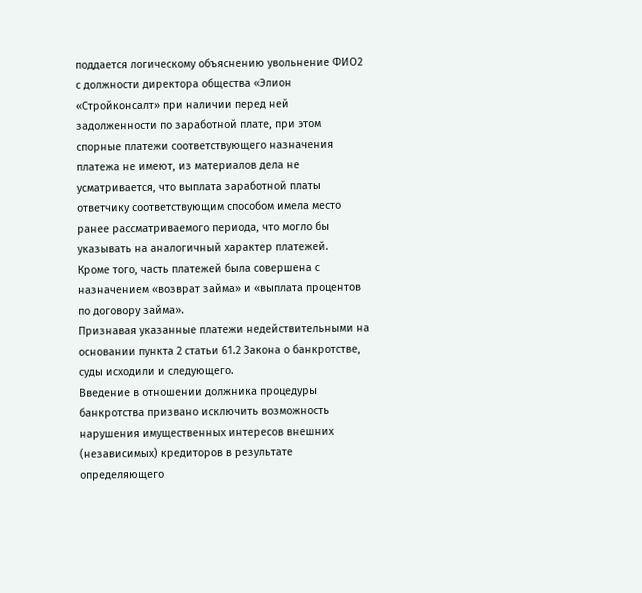поддается логическому объяснению увольнение ФИО2 с должности директора общества «Элион «Стройконсалт» при наличии перед ней задолженности по заработной плате, при этом спорные платежи соответствующего назначения платежа не имеют, из материалов дела не усматривается, что выплата заработной платы ответчику соответствующим способом имела место ранее рассматриваемого периода, что могло бы указывать на аналогичный характер платежей.
Кроме того, часть платежей была совершена с назначением «возврат займа» и «выплата процентов по договору займа».
Признавая указанные платежи недействительными на основании пункта 2 статьи 61.2 Закона о банкротстве, суды исходили и следующего.
Введение в отношении должника процедуры банкротства призвано исключить возможность нарушения имущественных интересов внешних (независимых) кредиторов в результате определяющего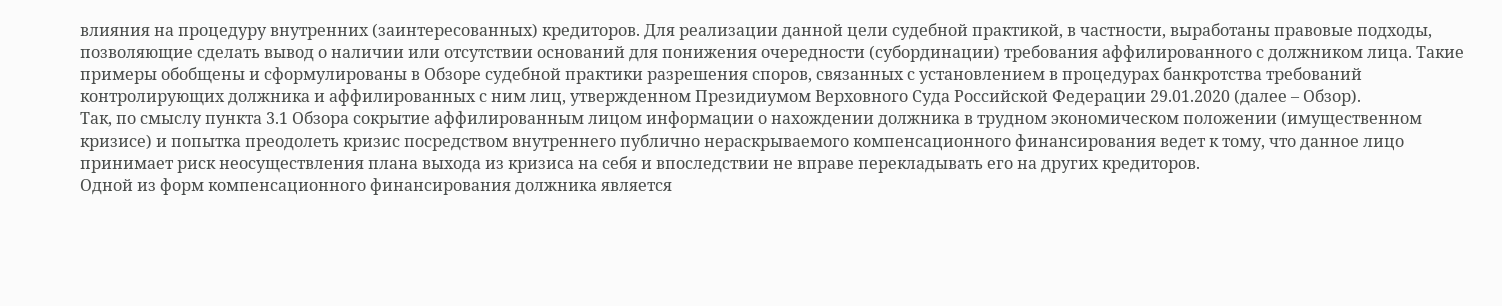влияния на процедуру внутренних (заинтересованных) кредиторов. Для реализации данной цели судебной практикой, в частности, выработаны правовые подходы, позволяющие сделать вывод о наличии или отсутствии оснований для понижения очередности (субординации) требования аффилированного с должником лица. Такие примеры обобщены и сформулированы в Обзоре судебной практики разрешения споров, связанных с установлением в процедурах банкротства требований контролирующих должника и аффилированных с ним лиц, утвержденном Президиумом Верховного Суда Российской Федерации 29.01.2020 (далее – Обзор).
Так, по смыслу пункта 3.1 Обзора сокрытие аффилированным лицом информации о нахождении должника в трудном экономическом положении (имущественном кризисе) и попытка преодолеть кризис посредством внутреннего публично нераскрываемого компенсационного финансирования ведет к тому, что данное лицо принимает риск неосуществления плана выхода из кризиса на себя и впоследствии не вправе перекладывать его на других кредиторов.
Одной из форм компенсационного финансирования должника является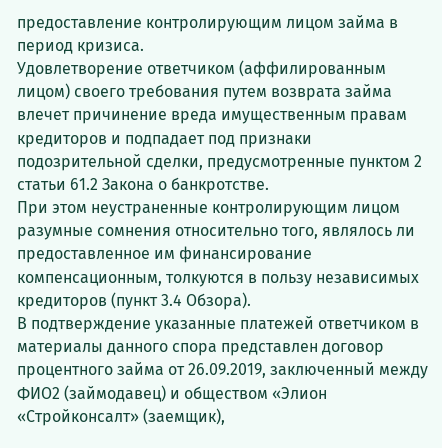предоставление контролирующим лицом займа в период кризиса.
Удовлетворение ответчиком (аффилированным лицом) своего требования путем возврата займа влечет причинение вреда имущественным правам кредиторов и подпадает под признаки подозрительной сделки, предусмотренные пунктом 2 статьи 61.2 Закона о банкротстве.
При этом неустраненные контролирующим лицом разумные сомнения относительно того, являлось ли предоставленное им финансирование компенсационным, толкуются в пользу независимых кредиторов (пункт 3.4 Обзора).
В подтверждение указанные платежей ответчиком в материалы данного спора представлен договор процентного займа от 26.09.2019, заключенный между ФИО2 (займодавец) и обществом «Элион «Стройконсалт» (заемщик),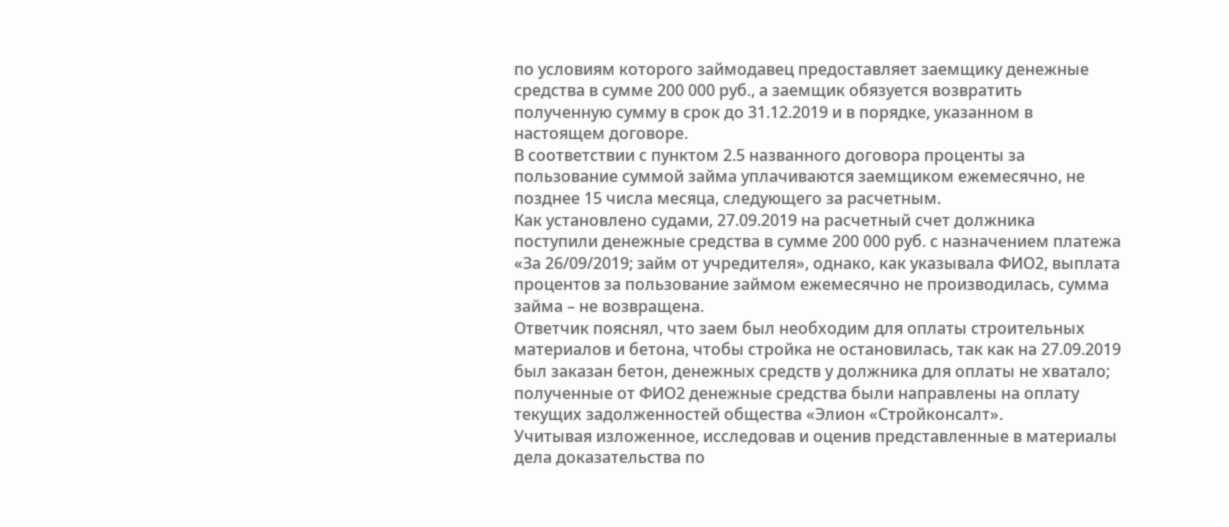по условиям которого займодавец предоставляет заемщику денежные средства в сумме 200 000 руб., а заемщик обязуется возвратить полученную сумму в срок до 31.12.2019 и в порядке, указанном в настоящем договоре.
В соответствии с пунктом 2.5 названного договора проценты за пользование суммой займа уплачиваются заемщиком ежемесячно, не позднее 15 числа месяца, следующего за расчетным.
Как установлено судами, 27.09.2019 на расчетный счет должника поступили денежные средства в сумме 200 000 руб. с назначением платежа «За 26/09/2019; займ от учредителя», однако, как указывала ФИО2, выплата процентов за пользование займом ежемесячно не производилась, сумма займа – не возвращена.
Ответчик пояснял, что заем был необходим для оплаты строительных материалов и бетона, чтобы стройка не остановилась, так как на 27.09.2019 был заказан бетон, денежных средств у должника для оплаты не хватало; полученные от ФИО2 денежные средства были направлены на оплату текущих задолженностей общества «Элион «Стройконсалт».
Учитывая изложенное, исследовав и оценив представленные в материалы дела доказательства по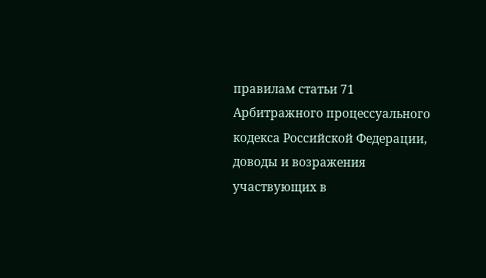правилам статьи 71 Арбитражного процессуального кодекса Российской Федерации, доводы и возражения участвующих в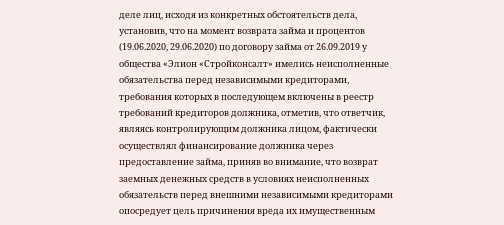деле лиц, исходя из конкретных обстоятельств дела, установив, что на момент возврата займа и процентов (19.06.2020, 29.06.2020) по договору займа от 26.09.2019 у общества «Элион «Стройконсалт» имелись неисполненные обязательства перед независимыми кредиторами, требования которых в последующем включены в реестр требований кредиторов должника, отметив, что ответчик, являясь контролирующим должника лицом, фактически осуществлял финансирование должника через предоставление займа, приняв во внимание, что возврат заемных денежных средств в условиях неисполненных обязательств перед внешними независимыми кредиторами опосредует цель причинения вреда их имущественным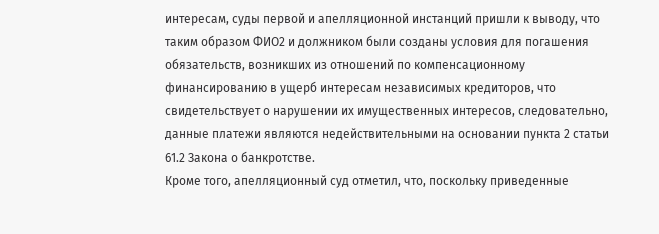интересам, суды первой и апелляционной инстанций пришли к выводу, что таким образом ФИО2 и должником были созданы условия для погашения обязательств, возникших из отношений по компенсационному финансированию в ущерб интересам независимых кредиторов, что свидетельствует о нарушении их имущественных интересов, следовательно, данные платежи являются недействительными на основании пункта 2 статьи 61.2 Закона о банкротстве.
Кроме того, апелляционный суд отметил, что, поскольку приведенные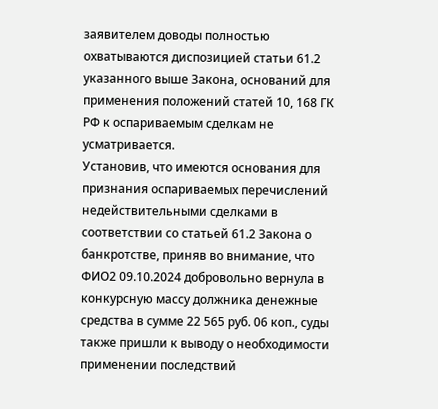заявителем доводы полностью охватываются диспозицией статьи 61.2 указанного выше Закона, оснований для применения положений статей 10, 168 ГК РФ к оспариваемым сделкам не усматривается.
Установив, что имеются основания для признания оспариваемых перечислений недействительными сделками в соответствии со статьей 61.2 Закона о банкротстве, приняв во внимание, что ФИО2 09.10.2024 добровольно вернула в конкурсную массу должника денежные средства в сумме 22 565 руб. 06 коп., суды также пришли к выводу о необходимости применении последствий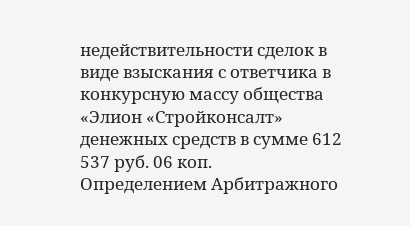недействительности сделок в виде взыскания с ответчика в конкурсную массу общества «Элион «Стройконсалт» денежных средств в сумме 612 537 руб. 06 коп.
Определением Арбитражного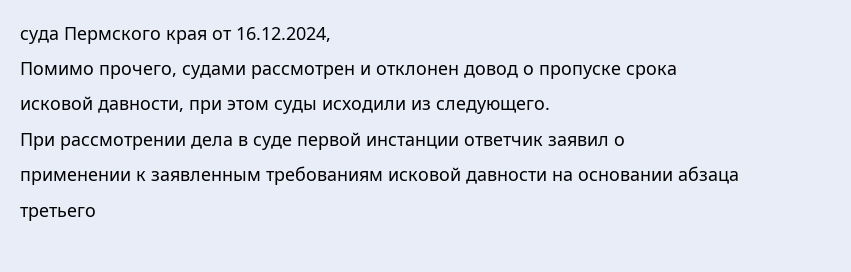суда Пермского края от 16.12.2024,
Помимо прочего, судами рассмотрен и отклонен довод о пропуске срока исковой давности, при этом суды исходили из следующего.
При рассмотрении дела в суде первой инстанции ответчик заявил о применении к заявленным требованиям исковой давности на основании абзаца третьего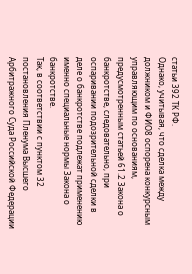статьи 392 ТК РФ.
Однако, учитывая, что сделка между должником и ФИО8 оспорена конкурсным управляющим по основаниям, предусмотренным статьей 61.2 Закона о банкротстве, следовательно, при оспаривании подозрительной сделки в деле о банкротстве подлежат применению именно специальные нормы Закона о банкротстве.
Так, в соответствии с пунктом 32 постановления Пленума Высшего Арбитражного Суда Российской Федерации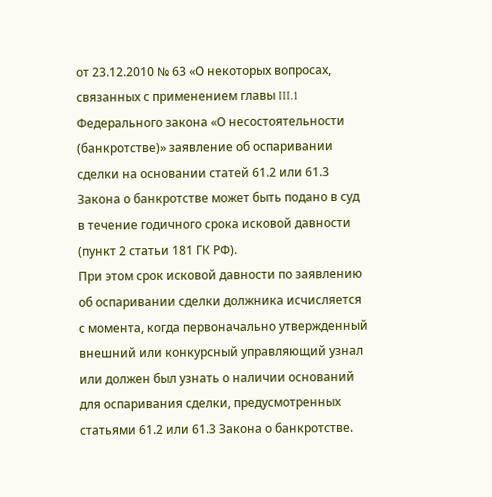от 23.12.2010 № 63 «О некоторых вопросах, связанных с применением главы III.1 Федерального закона «О несостоятельности (банкротстве)» заявление об оспаривании сделки на основании статей 61.2 или 61.3 Закона о банкротстве может быть подано в суд в течение годичного срока исковой давности (пункт 2 статьи 181 ГК РФ).
При этом срок исковой давности по заявлению об оспаривании сделки должника исчисляется с момента, когда первоначально утвержденный внешний или конкурсный управляющий узнал или должен был узнать о наличии оснований для оспаривания сделки, предусмотренных статьями 61.2 или 61.3 Закона о банкротстве.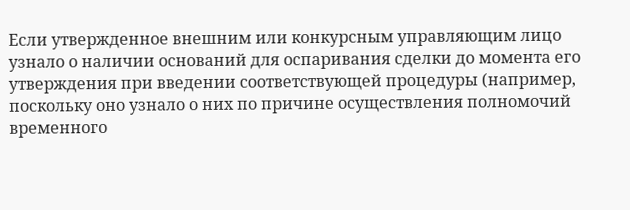Если утвержденное внешним или конкурсным управляющим лицо узнало о наличии оснований для оспаривания сделки до момента его утверждения при введении соответствующей процедуры (например, поскольку оно узнало о них по причине осуществления полномочий временного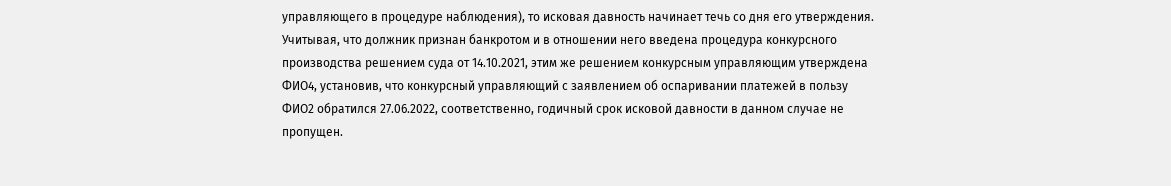управляющего в процедуре наблюдения), то исковая давность начинает течь со дня его утверждения.
Учитывая, что должник признан банкротом и в отношении него введена процедура конкурсного производства решением суда от 14.10.2021, этим же решением конкурсным управляющим утверждена ФИО4, установив, что конкурсный управляющий с заявлением об оспаривании платежей в пользу ФИО2 обратился 27.06.2022, соответственно, годичный срок исковой давности в данном случае не пропущен.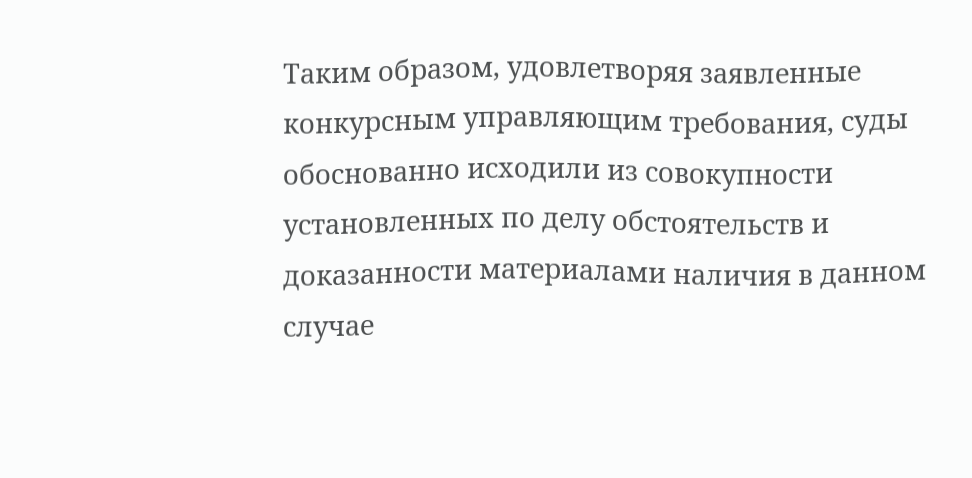Таким образом, удовлетворяя заявленные конкурсным управляющим требования, суды обоснованно исходили из совокупности установленных по делу обстоятельств и доказанности материалами наличия в данном случае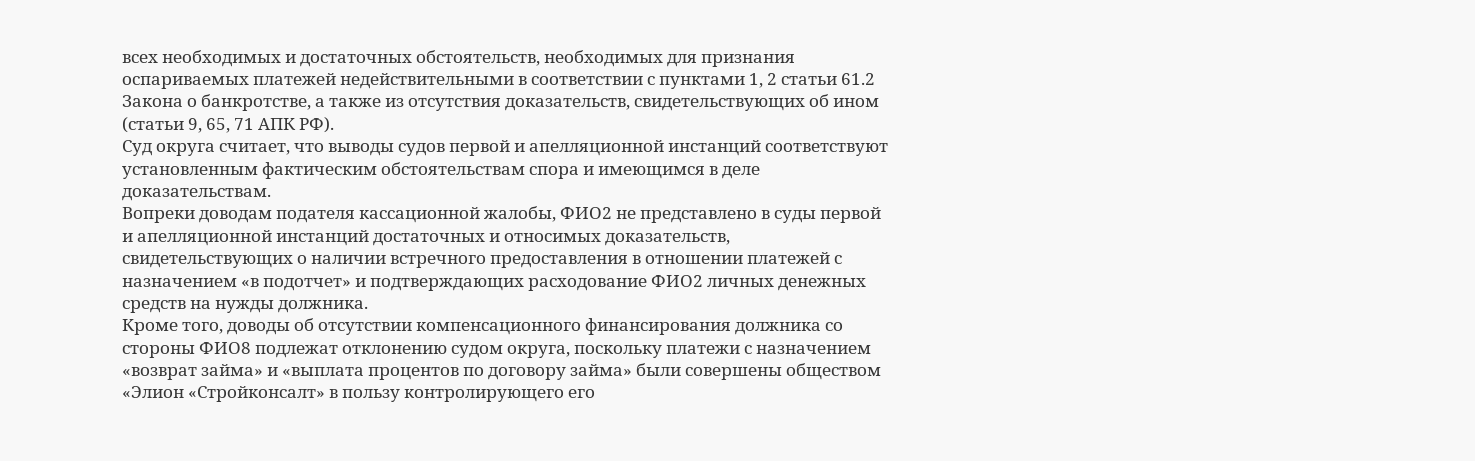всех необходимых и достаточных обстоятельств, необходимых для признания оспариваемых платежей недействительными в соответствии с пунктами 1, 2 статьи 61.2 Закона о банкротстве, а также из отсутствия доказательств, свидетельствующих об ином (статьи 9, 65, 71 АПК РФ).
Суд округа считает, что выводы судов первой и апелляционной инстанций соответствуют установленным фактическим обстоятельствам спора и имеющимся в деле доказательствам.
Вопреки доводам подателя кассационной жалобы, ФИО2 не представлено в суды первой и апелляционной инстанций достаточных и относимых доказательств, свидетельствующих о наличии встречного предоставления в отношении платежей с назначением «в подотчет» и подтверждающих расходование ФИО2 личных денежных средств на нужды должника.
Кроме того, доводы об отсутствии компенсационного финансирования должника со стороны ФИО8 подлежат отклонению судом округа, поскольку платежи с назначением «возврат займа» и «выплата процентов по договору займа» были совершены обществом «Элион «Стройконсалт» в пользу контролирующего его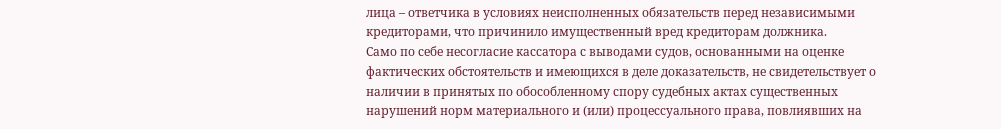лица – ответчика в условиях неисполненных обязательств перед независимыми кредиторами, что причинило имущественный вред кредиторам должника.
Само по себе несогласие кассатора с выводами судов, основанными на оценке фактических обстоятельств и имеющихся в деле доказательств, не свидетельствует о наличии в принятых по обособленному спору судебных актах существенных нарушений норм материального и (или) процессуального права, повлиявших на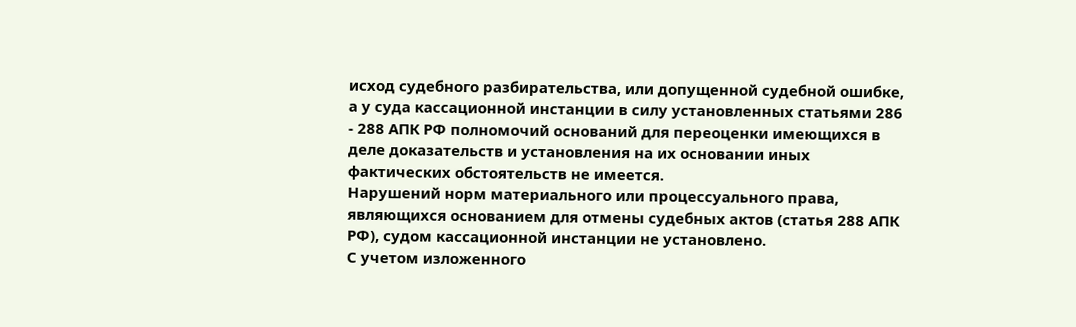исход судебного разбирательства, или допущенной судебной ошибке, а у суда кассационной инстанции в силу установленных статьями 286 - 288 АПК РФ полномочий оснований для переоценки имеющихся в деле доказательств и установления на их основании иных фактических обстоятельств не имеется.
Нарушений норм материального или процессуального права, являющихся основанием для отмены судебных актов (статья 288 АПК РФ), судом кассационной инстанции не установлено.
С учетом изложенного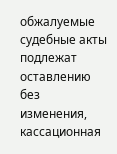обжалуемые судебные акты подлежат оставлению без изменения, кассационная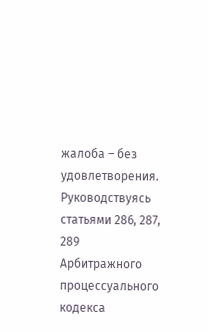жалоба – без удовлетворения.
Руководствуясь статьями 286, 287, 289 Арбитражного процессуального кодекса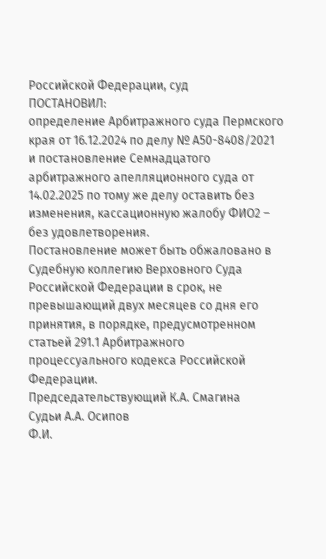Российской Федерации, суд
ПОСТАНОВИЛ:
определение Арбитражного суда Пермского края от 16.12.2024 по делу № А50-8408/2021 и постановление Семнадцатого арбитражного апелляционного суда от 14.02.2025 по тому же делу оставить без изменения, кассационную жалобу ФИО2 – без удовлетворения.
Постановление может быть обжаловано в Судебную коллегию Верховного Суда Российской Федерации в срок, не превышающий двух месяцев со дня его принятия, в порядке, предусмотренном статьей 291.1 Арбитражного процессуального кодекса Российской Федерации.
Председательствующий К.А. Смагина
Судьи А.А. Осипов
Ф.И.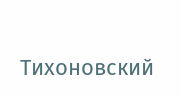Тихоновский